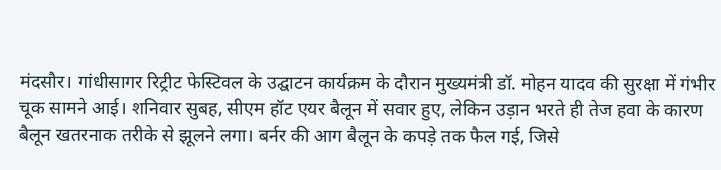मंदसौर। गांधीसागर रिट्रीट फेस्टिवल के उद्घाटन कार्यक्रम के दौरान मुख्यमंत्री डॉ. मोहन यादव की सुरक्षा में गंभीर चूक सामने आई। शनिवार सुबह, सीएम हॉट एयर बैलून में सवार हुए, लेकिन उड़ान भरते ही तेज हवा के कारण बैलून खतरनाक तरीके से झूलने लगा। बर्नर की आग बैलून के कपड़े तक फैल गई, जिसे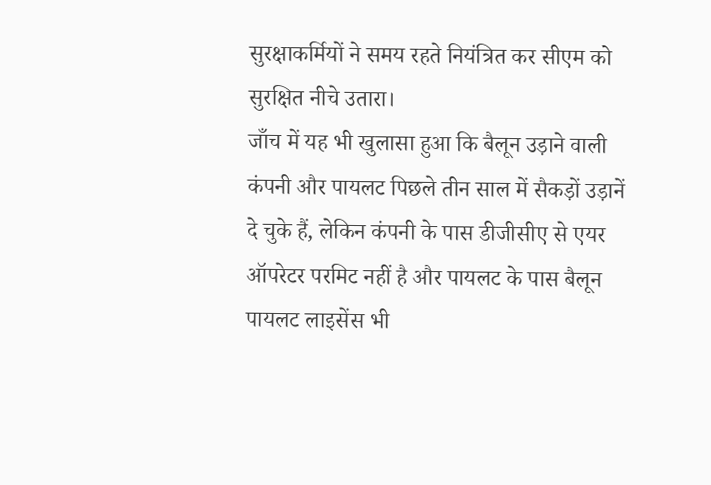सुरक्षाकर्मियों ने समय रहते नियंत्रित कर सीएम को सुरक्षित नीचे उतारा।
जाँच में यह भी खुलासा हुआ कि बैलून उड़ाने वाली कंपनी और पायलट पिछले तीन साल में सैकड़ों उड़ानें दे चुके हैं, लेकिन कंपनी के पास डीजीसीए से एयर ऑपरेटर परमिट नहीं है और पायलट के पास बैलून पायलट लाइसेंस भी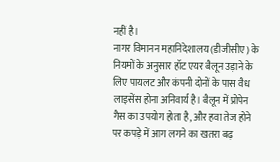नहीं है।
नागर विमानन महानिदेशालय (डीजीसीए) के नियमों के अनुसार हॉट एयर बैलून उड़ाने के लिए पायलट और कंपनी दोनों के पास वैध लाइसेंस होना अनिवार्य है। बैलून में प्रोपेन गैस का उपयोग होता है, और हवा तेज होने पर कपड़े में आग लगने का खतरा बढ़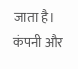जाता है।
कंपनी और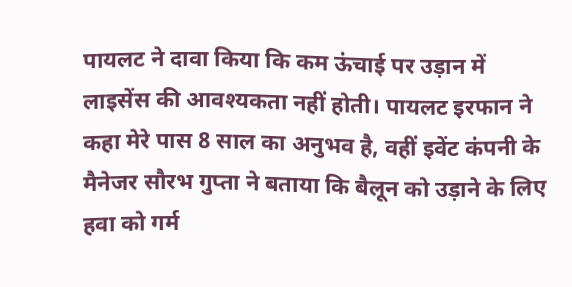पायलट ने दावा किया कि कम ऊंचाई पर उड़ान में लाइसेंस की आवश्यकता नहीं होती। पायलट इरफान ने कहा मेरे पास 8 साल का अनुभव है, वहीं इवेंट कंपनी के मैनेजर सौरभ गुप्ता ने बताया कि बैलून को उड़ाने के लिए हवा को गर्म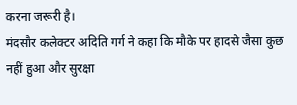करना जरूरी है।
मंदसौर कलेक्टर अदिति गर्ग ने कहा कि मौके पर हादसे जैसा कुछ नहीं हुआ और सुरक्षा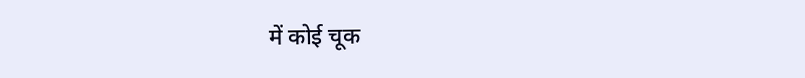में कोई चूक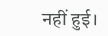नहीं हुई।